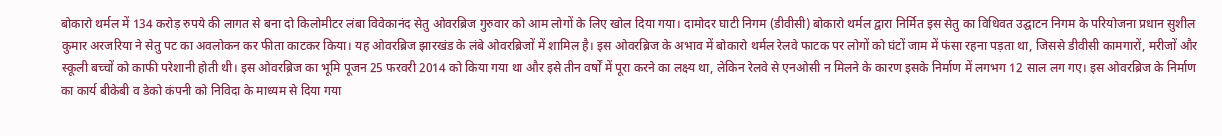बोकारो थर्मल में 134 करोड़ रुपये की लागत से बना दो किलोमीटर लंबा विवेकानंद सेतु ओवरब्रिज गुरुवार को आम लोगों के लिए खोल दिया गया। दामोदर घाटी निगम (डीवीसी) बोकारो थर्मल द्वारा निर्मित इस सेतु का विधिवत उद्घाटन निगम के परियोजना प्रधान सुशील कुमार अरजरिया ने सेतु पट का अवलोकन कर फीता काटकर किया। यह ओवरब्रिज झारखंड के लंबे ओवरब्रिजों में शामिल है। इस ओवरब्रिज के अभाव में बोकारो थर्मल रेलवे फाटक पर लोगों को घंटों जाम में फंसा रहना पड़ता था, जिससे डीवीसी कामगारों, मरीजों और स्कूली बच्चों को काफी परेशानी होती थी। इस ओवरब्रिज का भूमि पूजन 25 फरवरी 2014 को किया गया था और इसे तीन वर्षों में पूरा करने का लक्ष्य था, लेकिन रेलवे से एनओसी न मिलने के कारण इसके निर्माण में लगभग 12 साल लग गए। इस ओवरब्रिज के निर्माण का कार्य बीकेबी व डेको कंपनी को निविदा के माध्यम से दिया गया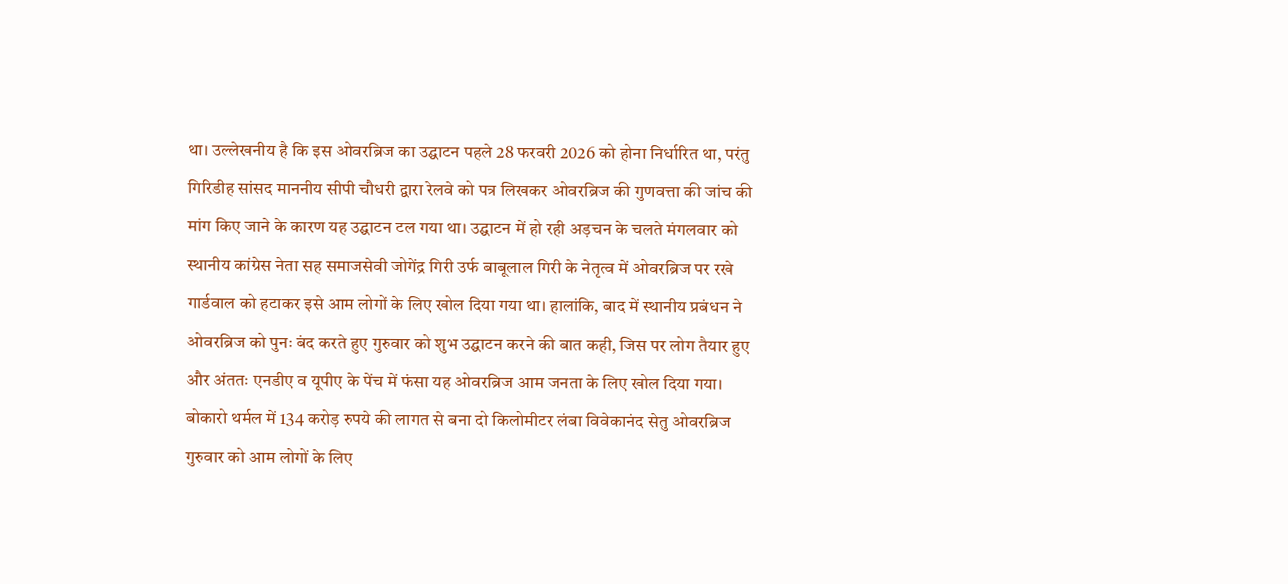था। उल्लेखनीय है कि इस ओवरब्रिज का उद्घाटन पहले 28 फरवरी 2026 को होना निर्धारित था, परंतु गिरिडीह सांसद माननीय सीपी चौधरी द्वारा रेलवे को पत्र लिखकर ओवरब्रिज की गुणवत्ता की जांच की मांग किए जाने के कारण यह उद्घाटन टल गया था। उद्घाटन में हो रही अड़चन के चलते मंगलवार को स्थानीय कांग्रेस नेता सह समाजसेवी जोगेंद्र गिरी उर्फ बाबूलाल गिरी के नेतृत्व में ओवरब्रिज पर रखे गार्डवाल को हटाकर इसे आम लोगों के लिए खोल दिया गया था। हालांकि, बाद में स्थानीय प्रबंधन ने ओवरब्रिज को पुनः बंद करते हुए गुरुवार को शुभ उद्घाटन करने की बात कही, जिस पर लोग तैयार हुए और अंततः एनडीए व यूपीए के पेंच में फंसा यह ओवरब्रिज आम जनता के लिए खोल दिया गया।
बोकारो थर्मल में 134 करोड़ रुपये की लागत से बना दो किलोमीटर लंबा विवेकानंद सेतु ओवरब्रिज गुरुवार को आम लोगों के लिए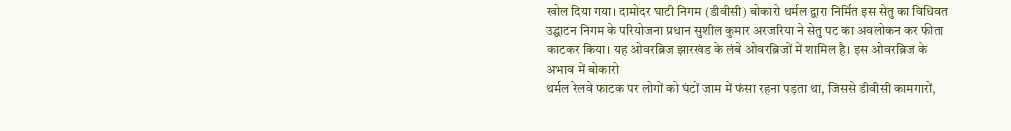खोल दिया गया। दामोदर घाटी निगम (डीवीसी) बोकारो थर्मल द्वारा निर्मित इस सेतु का विधिवत उद्घाटन निगम के परियोजना प्रधान सुशील कुमार अरजरिया ने सेतु पट का अवलोकन कर फीता काटकर किया। यह ओवरब्रिज झारखंड के लंबे ओवरब्रिजों में शामिल है। इस ओवरब्रिज के अभाव में बोकारो
थर्मल रेलवे फाटक पर लोगों को घंटों जाम में फंसा रहना पड़ता था, जिससे डीवीसी कामगारों,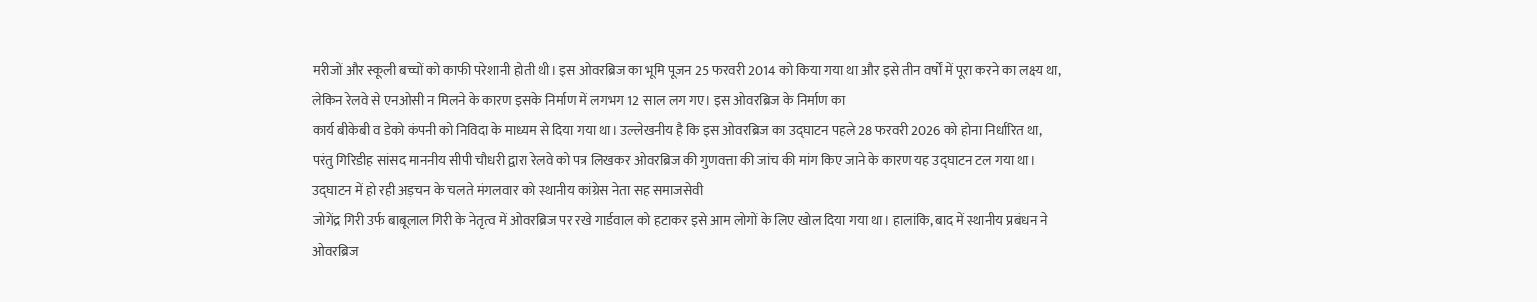मरीजों और स्कूली बच्चों को काफी परेशानी होती थी। इस ओवरब्रिज का भूमि पूजन 25 फरवरी 2014 को किया गया था और इसे तीन वर्षों में पूरा करने का लक्ष्य था, लेकिन रेलवे से एनओसी न मिलने के कारण इसके निर्माण में लगभग 12 साल लग गए। इस ओवरब्रिज के निर्माण का
कार्य बीकेबी व डेको कंपनी को निविदा के माध्यम से दिया गया था। उल्लेखनीय है कि इस ओवरब्रिज का उद्घाटन पहले 28 फरवरी 2026 को होना निर्धारित था, परंतु गिरिडीह सांसद माननीय सीपी चौधरी द्वारा रेलवे को पत्र लिखकर ओवरब्रिज की गुणवत्ता की जांच की मांग किए जाने के कारण यह उद्घाटन टल गया था। उद्घाटन में हो रही अड़चन के चलते मंगलवार को स्थानीय कांग्रेस नेता सह समाजसेवी
जोगेंद्र गिरी उर्फ बाबूलाल गिरी के नेतृत्व में ओवरब्रिज पर रखे गार्डवाल को हटाकर इसे आम लोगों के लिए खोल दिया गया था। हालांकि, बाद में स्थानीय प्रबंधन ने ओवरब्रिज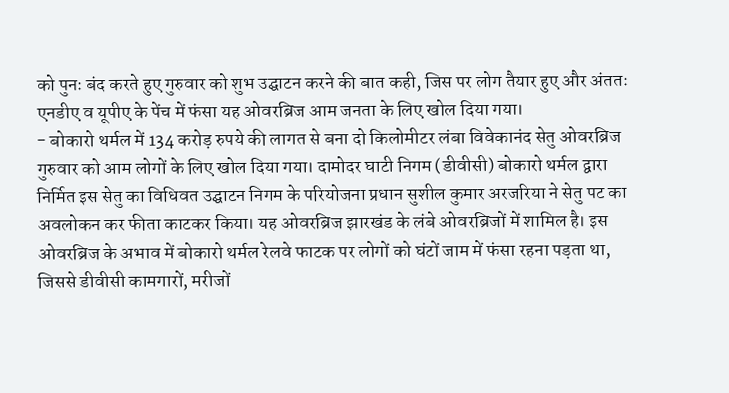को पुनः बंद करते हुए गुरुवार को शुभ उद्घाटन करने की बात कही, जिस पर लोग तैयार हुए और अंततः एनडीए व यूपीए के पेंच में फंसा यह ओवरब्रिज आम जनता के लिए खोल दिया गया।
- बोकारो थर्मल में 134 करोड़ रुपये की लागत से बना दो किलोमीटर लंबा विवेकानंद सेतु ओवरब्रिज गुरुवार को आम लोगों के लिए खोल दिया गया। दामोदर घाटी निगम (डीवीसी) बोकारो थर्मल द्वारा निर्मित इस सेतु का विधिवत उद्घाटन निगम के परियोजना प्रधान सुशील कुमार अरजरिया ने सेतु पट का अवलोकन कर फीता काटकर किया। यह ओवरब्रिज झारखंड के लंबे ओवरब्रिजों में शामिल है। इस ओवरब्रिज के अभाव में बोकारो थर्मल रेलवे फाटक पर लोगों को घंटों जाम में फंसा रहना पड़ता था, जिससे डीवीसी कामगारों, मरीजों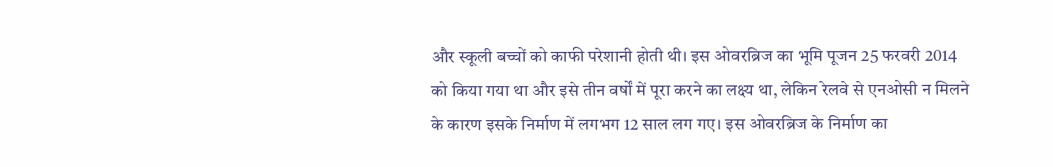और स्कूली बच्चों को काफी परेशानी होती थी। इस ओवरब्रिज का भूमि पूजन 25 फरवरी 2014 को किया गया था और इसे तीन वर्षों में पूरा करने का लक्ष्य था, लेकिन रेलवे से एनओसी न मिलने के कारण इसके निर्माण में लगभग 12 साल लग गए। इस ओवरब्रिज के निर्माण का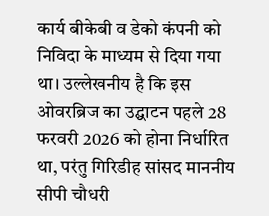कार्य बीकेबी व डेको कंपनी को निविदा के माध्यम से दिया गया था। उल्लेखनीय है कि इस ओवरब्रिज का उद्घाटन पहले 28 फरवरी 2026 को होना निर्धारित था, परंतु गिरिडीह सांसद माननीय सीपी चौधरी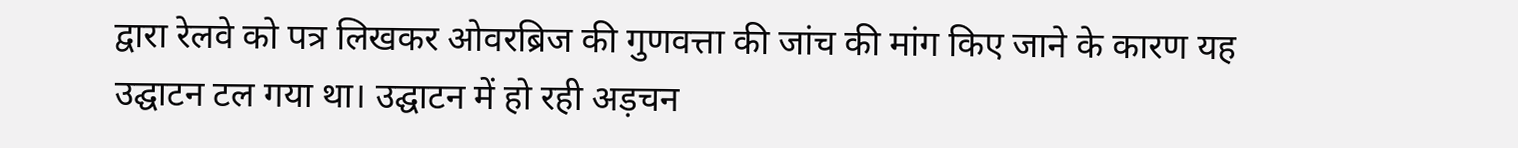द्वारा रेलवे को पत्र लिखकर ओवरब्रिज की गुणवत्ता की जांच की मांग किए जाने के कारण यह उद्घाटन टल गया था। उद्घाटन में हो रही अड़चन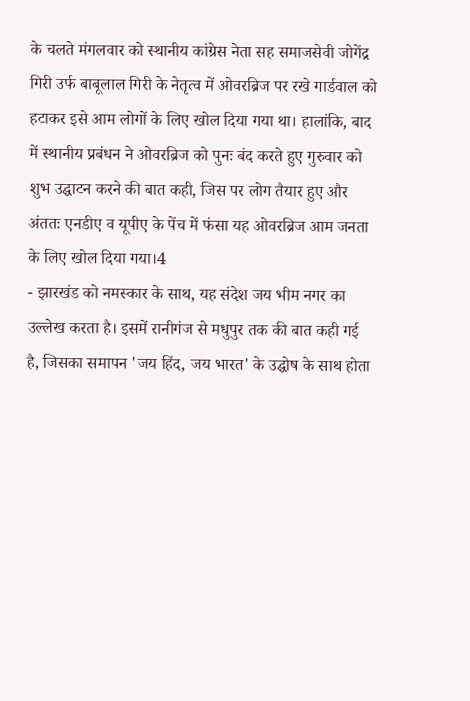के चलते मंगलवार को स्थानीय कांग्रेस नेता सह समाजसेवी जोगेंद्र गिरी उर्फ बाबूलाल गिरी के नेतृत्व में ओवरब्रिज पर रखे गार्डवाल को हटाकर इसे आम लोगों के लिए खोल दिया गया था। हालांकि, बाद में स्थानीय प्रबंधन ने ओवरब्रिज को पुनः बंद करते हुए गुरुवार को शुभ उद्घाटन करने की बात कही, जिस पर लोग तैयार हुए और अंततः एनडीए व यूपीए के पेंच में फंसा यह ओवरब्रिज आम जनता के लिए खोल दिया गया।4
- झारखंड को नमस्कार के साथ, यह संदेश जय भीम नगर का उल्लेख करता है। इसमें रानीगंज से मधुपुर तक की बात कही गई है, जिसका समापन 'जय हिंद, जय भारत' के उद्घोष के साथ होता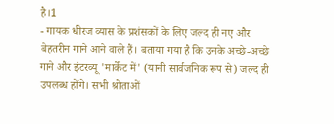है।1
- गायक धीरज व्यास के प्रशंसकों के लिए जल्द ही नए और बेहतरीन गाने आने वाले हैं। बताया गया है कि उनके अच्छे-अच्छे गाने और इंटरव्यू 'मार्केट में' (यानी सार्वजनिक रूप से) जल्द ही उपलब्ध होंगे। सभी श्रोताओं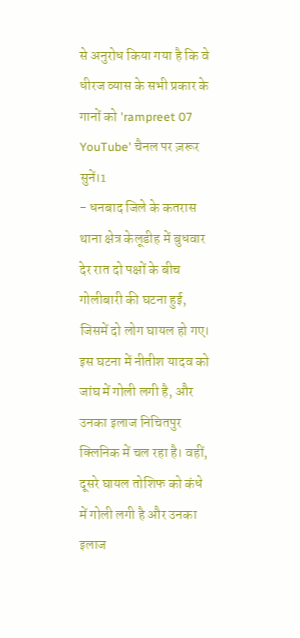से अनुरोध किया गया है कि वे धीरज व्यास के सभी प्रकार के गानों को 'rampreet 07 YouTube' चैनल पर ज़रूर सुनें।1
- धनबाद जिले के कतरास थाना क्षेत्र केलूडीह में बुधवार देर रात दो पक्षों के बीच गोलीबारी की घटना हुई, जिसमें दो लोग घायल हो गए। इस घटना में नीतीश यादव को जांघ में गोली लगी है, और उनका इलाज निचितपुर क्लिनिक में चल रहा है। वहीं, दूसरे घायल तोशिफ को कंधे में गोली लगी है और उनका इलाज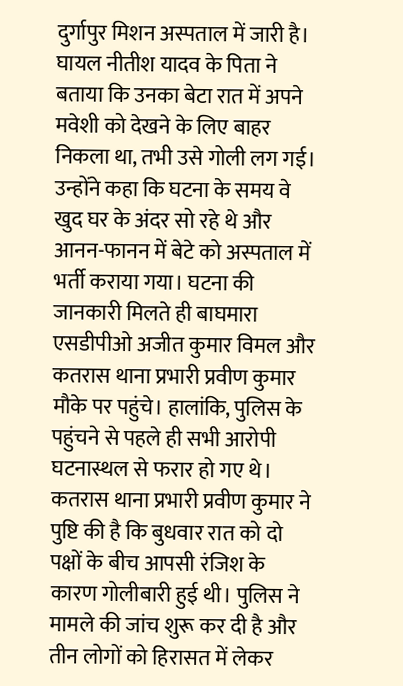दुर्गापुर मिशन अस्पताल में जारी है। घायल नीतीश यादव के पिता ने बताया कि उनका बेटा रात में अपने मवेशी को देखने के लिए बाहर निकला था, तभी उसे गोली लग गई। उन्होंने कहा कि घटना के समय वे खुद घर के अंदर सो रहे थे और आनन-फानन में बेटे को अस्पताल में भर्ती कराया गया। घटना की जानकारी मिलते ही बाघमारा एसडीपीओ अजीत कुमार विमल और कतरास थाना प्रभारी प्रवीण कुमार मौके पर पहुंचे। हालांकि, पुलिस के पहुंचने से पहले ही सभी आरोपी घटनास्थल से फरार हो गए थे। कतरास थाना प्रभारी प्रवीण कुमार ने पुष्टि की है कि बुधवार रात को दो पक्षों के बीच आपसी रंजिश के कारण गोलीबारी हुई थी। पुलिस ने मामले की जांच शुरू कर दी है और तीन लोगों को हिरासत में लेकर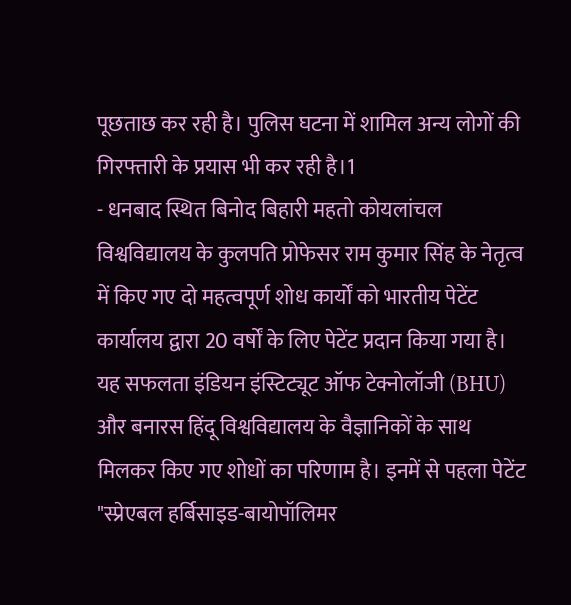पूछताछ कर रही है। पुलिस घटना में शामिल अन्य लोगों की गिरफ्तारी के प्रयास भी कर रही है।1
- धनबाद स्थित बिनोद बिहारी महतो कोयलांचल विश्वविद्यालय के कुलपति प्रोफेसर राम कुमार सिंह के नेतृत्व में किए गए दो महत्वपूर्ण शोध कार्यों को भारतीय पेटेंट कार्यालय द्वारा 20 वर्षों के लिए पेटेंट प्रदान किया गया है। यह सफलता इंडियन इंस्टिट्यूट ऑफ टेक्नोलॉजी (BHU) और बनारस हिंदू विश्वविद्यालय के वैज्ञानिकों के साथ मिलकर किए गए शोधों का परिणाम है। इनमें से पहला पेटेंट "स्प्रेएबल हर्बिसाइड-बायोपॉलिमर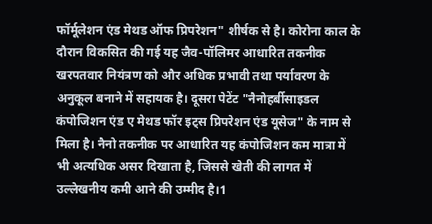फॉर्मूलेशन एंड मेथड ऑफ प्रिपरेशन" शीर्षक से है। कोरोना काल के दौरान विकसित की गई यह जैव-पॉलिमर आधारित तकनीक खरपतवार नियंत्रण को और अधिक प्रभावी तथा पर्यावरण के अनुकूल बनाने में सहायक है। दूसरा पेटेंट "नैनोहर्बीसाइडल कंपोजिशन एंड ए मेथड फॉर इट्स प्रिपरेशन एंड यूसेज" के नाम से मिला है। नैनो तकनीक पर आधारित यह कंपोजिशन कम मात्रा में भी अत्यधिक असर दिखाता है, जिससे खेती की लागत में उल्लेखनीय कमी आने की उम्मीद है।1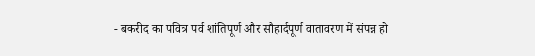- बकरीद का पवित्र पर्व शांतिपूर्ण और सौहार्दपूर्ण वातावरण में संपन्न हो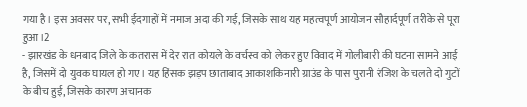गया है। इस अवसर पर, सभी ईदगाहों में नमाज अदा की गई, जिसके साथ यह महत्वपूर्ण आयोजन सौहार्दपूर्ण तरीके से पूरा हुआ।2
- झारखंड के धनबाद जिले के कतरास में देर रात कोयले के वर्चस्व को लेकर हुए विवाद में गोलीबारी की घटना सामने आई है, जिसमें दो युवक घायल हो गए। यह हिंसक झड़प छाताबाद आकाशकिनारी ग्राउंड के पास पुरानी रंजिश के चलते दो गुटों के बीच हुई, जिसके कारण अचानक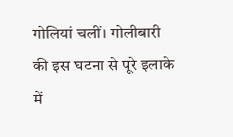गोलियां चलीं। गोलीबारी की इस घटना से पूरे इलाके में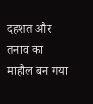दहशत और तनाव का माहौल बन गया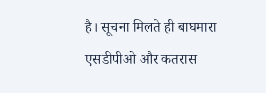है। सूचना मिलते ही बाघमारा एसडीपीओ और कतरास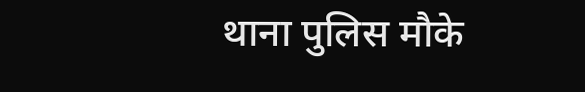थाना पुलिस मौके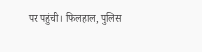पर पहुंची। फिलहाल, पुलिस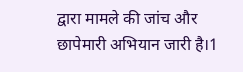द्वारा मामले की जांच और छापेमारी अभियान जारी है।1